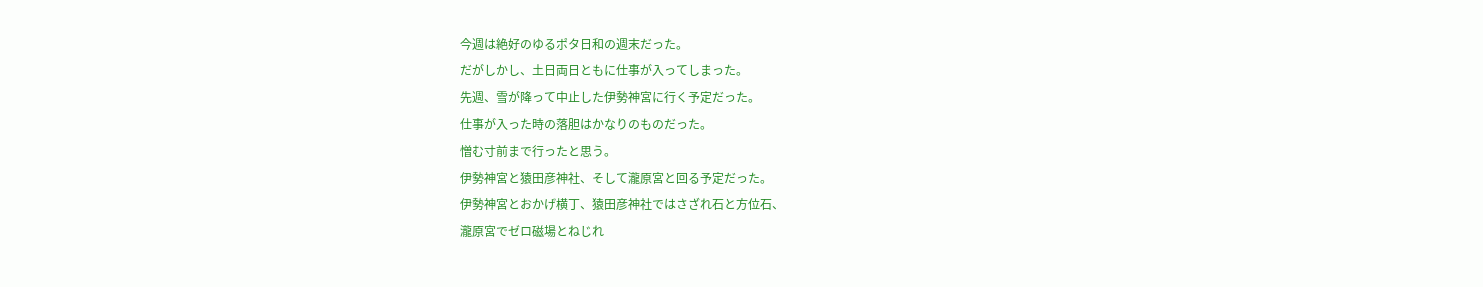今週は絶好のゆるポタ日和の週末だった。
だがしかし、土日両日ともに仕事が入ってしまった。
先週、雪が降って中止した伊勢神宮に行く予定だった。
仕事が入った時の落胆はかなりのものだった。
憎む寸前まで行ったと思う。
伊勢神宮と猿田彦神社、そして瀧原宮と回る予定だった。
伊勢神宮とおかげ横丁、猿田彦神社ではさざれ石と方位石、
瀧原宮でゼロ磁場とねじれ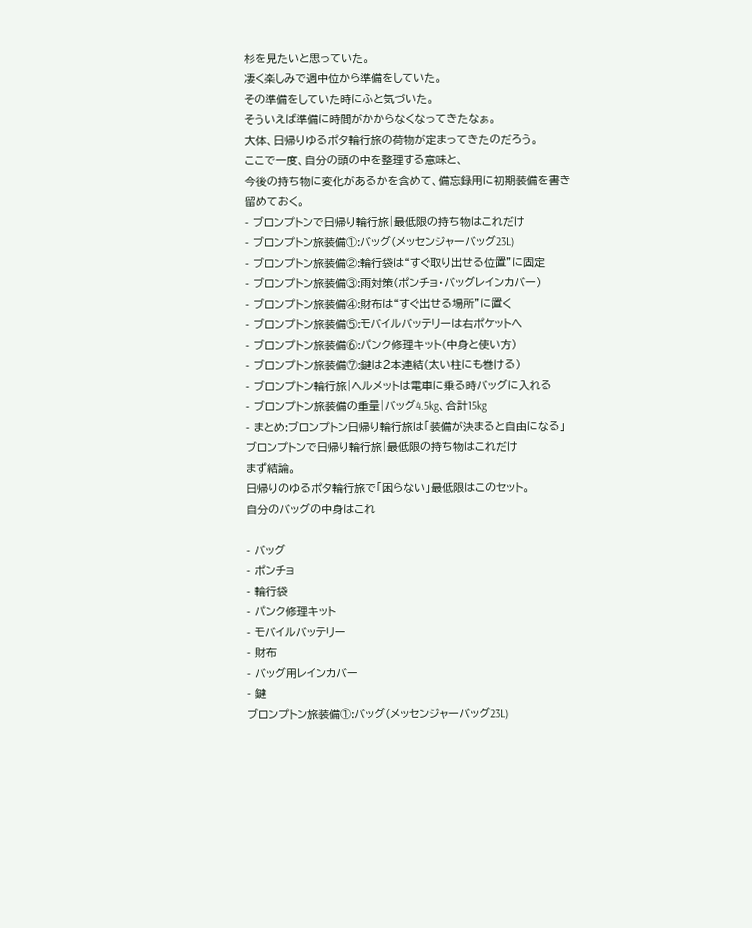杉を見たいと思っていた。
凄く楽しみで週中位から準備をしていた。
その準備をしていた時にふと気づいた。
そういえば準備に時間がかからなくなってきたなぁ。
大体、日帰りゆるポタ輪行旅の荷物が定まってきたのだろう。
ここで一度、自分の頭の中を整理する意味と、
今後の持ち物に変化があるかを含めて、備忘録用に初期装備を書き留めておく。
- ブロンプトンで日帰り輪行旅|最低限の持ち物はこれだけ
- ブロンプトン旅装備①:バッグ(メッセンジャーバッグ23L)
- ブロンプトン旅装備②:輪行袋は“すぐ取り出せる位置”に固定
- ブロンプトン旅装備③:雨対策(ポンチョ・バッグレインカバー)
- ブロンプトン旅装備④:財布は“すぐ出せる場所”に置く
- ブロンプトン旅装備⑤:モバイルバッテリーは右ポケットへ
- ブロンプトン旅装備⑥:パンク修理キット(中身と使い方)
- ブロンプトン旅装備⑦:鍵は2本連結(太い柱にも巻ける)
- ブロンプトン輪行旅|ヘルメットは電車に乗る時バッグに入れる
- ブロンプトン旅装備の重量|バッグ4.5kg、合計15kg
- まとめ:ブロンプトン日帰り輪行旅は「装備が決まると自由になる」
ブロンプトンで日帰り輪行旅|最低限の持ち物はこれだけ
まず結論。
日帰りのゆるポタ輪行旅で「困らない」最低限はこのセット。
自分のバッグの中身はこれ

- バッグ
- ポンチョ
- 輪行袋
- パンク修理キット
- モバイルバッテリー
- 財布
- バッグ用レインカバー
- 鍵
ブロンプトン旅装備①:バッグ(メッセンジャーバッグ23L)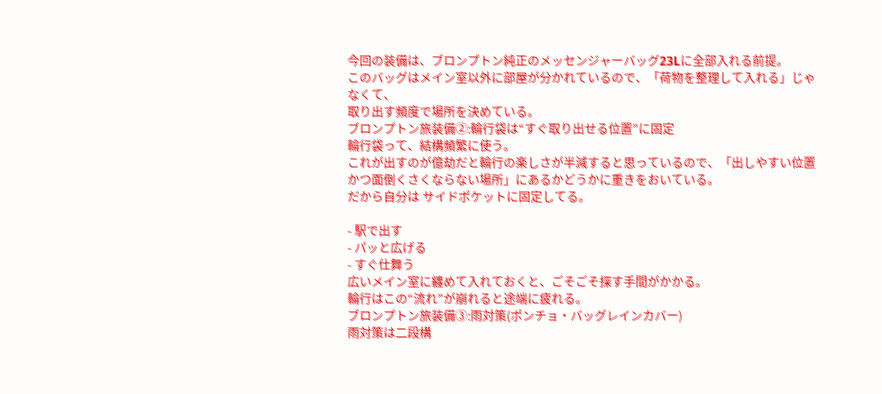今回の装備は、ブロンプトン純正のメッセンジャーバッグ23Lに全部入れる前提。
このバッグはメイン室以外に部屋が分かれているので、「荷物を整理して入れる」じゃなくて、
取り出す頻度で場所を決めている。
ブロンプトン旅装備②:輪行袋は“すぐ取り出せる位置”に固定
輪行袋って、結構頻繁に使う。
これが出すのが億劫だと輪行の楽しさが半減すると思っているので、「出しやすい位置かつ面倒くさくならない場所」にあるかどうかに重きをおいている。
だから自分は サイドポケットに固定してる。

- 駅で出す
- パッと広げる
- すぐ仕舞う
広いメイン室に纏めて入れておくと、ごそごそ探す手間がかかる。
輪行はこの“流れ”が崩れると途端に疲れる。
ブロンプトン旅装備③:雨対策(ポンチョ・バッグレインカバー)
雨対策は二段構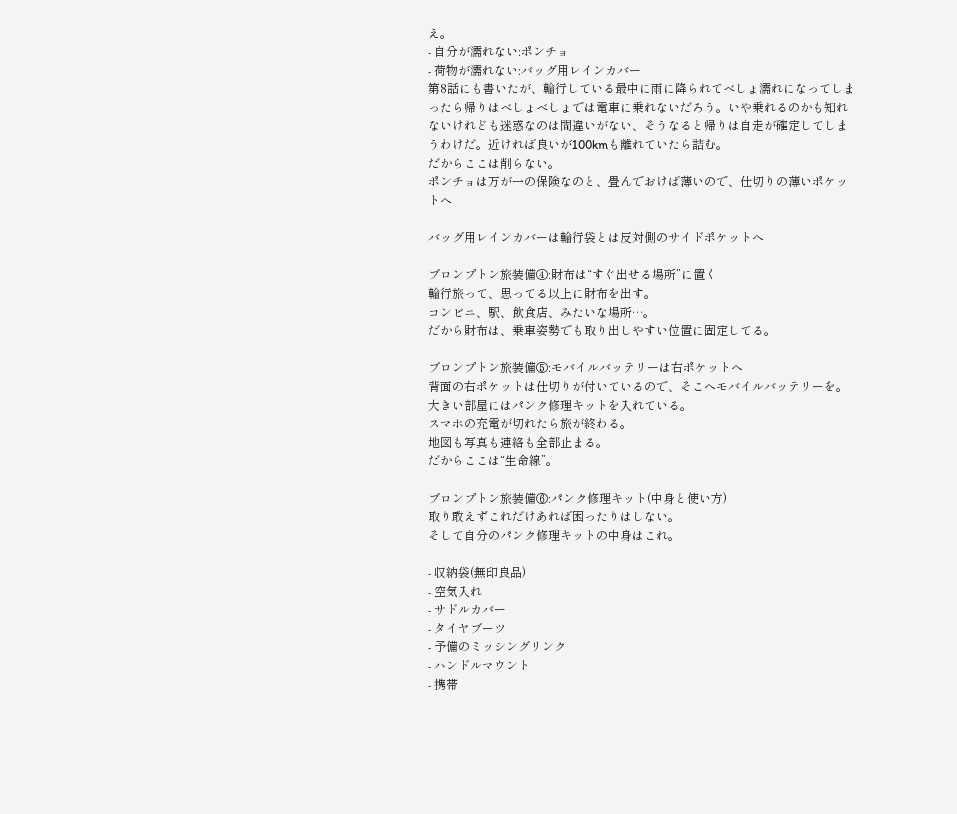え。
- 自分が濡れない:ポンチョ
- 荷物が濡れない:バッグ用レインカバー
第8話にも書いたが、輪行している最中に雨に降られてべしょ濡れになってしまったら帰りはべしょべしょでは電車に乗れないだろう。いや乗れるのかも知れないけれども迷惑なのは間違いがない、そうなると帰りは自走が確定してしまうわけだ。近ければ良いが100kmも離れていたら詰む。
だからここは削らない。
ポンチョは万が一の保険なのと、畳んでおけば薄いので、仕切りの薄いポケットへ

バッグ用レインカバーは輪行袋とは反対側のサイドポケットへ

ブロンプトン旅装備④:財布は“すぐ出せる場所”に置く
輪行旅って、思ってる以上に財布を出す。
コンビニ、駅、飲食店、みたいな場所…。
だから財布は、乗車姿勢でも取り出しやすい位置に固定してる。

ブロンプトン旅装備⑤:モバイルバッテリーは右ポケットへ
背面の右ポケットは仕切りが付いているので、そこへモバイルバッテリーを。
大きい部屋にはパンク修理キットを入れている。
スマホの充電が切れたら旅が終わる。
地図も写真も連絡も全部止まる。
だからここは“生命線”。

ブロンプトン旅装備⑥:パンク修理キット(中身と使い方)
取り敢えずこれだけあれば困ったりはしない。
そして自分のパンク修理キットの中身はこれ。

- 収納袋(無印良品)
- 空気入れ
- サドルカバー
- タイヤブーツ
- 予備のミッシングリンク
- ハンドルマウント
- 携帯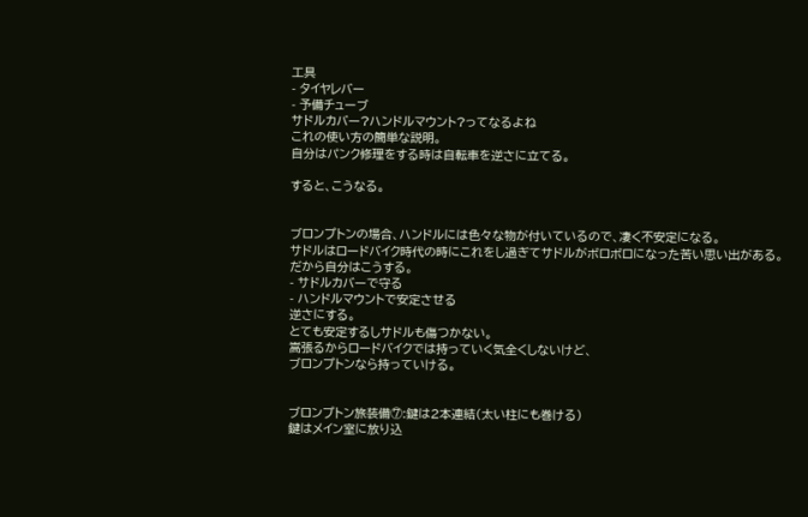工具
- タイヤレバー
- 予備チューブ
サドルカバー?ハンドルマウント?ってなるよね
これの使い方の簡単な説明。
自分はパンク修理をする時は自転車を逆さに立てる。

すると、こうなる。


ブロンプトンの場合、ハンドルには色々な物が付いているので、凄く不安定になる。
サドルはロードバイク時代の時にこれをし過ぎてサドルがボロボロになった苦い思い出がある。
だから自分はこうする。
- サドルカバーで守る
- ハンドルマウントで安定させる
逆さにする。
とても安定するしサドルも傷つかない。
嵩張るからロードバイクでは持っていく気全くしないけど、
ブロンプトンなら持っていける。


ブロンプトン旅装備⑦:鍵は2本連結(太い柱にも巻ける)
鍵はメイン室に放り込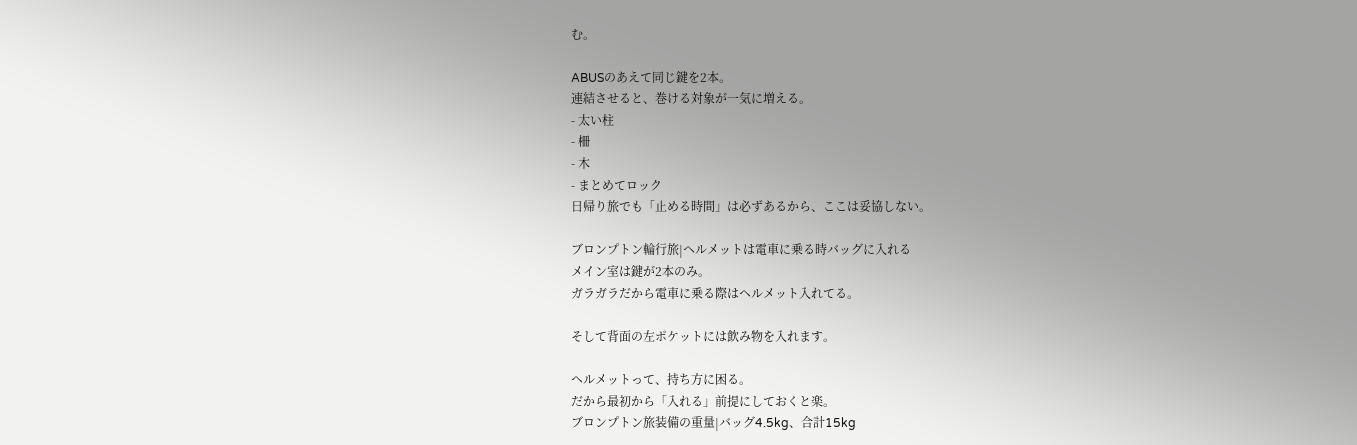む。

ABUSのあえて同じ鍵を2本。
連結させると、巻ける対象が一気に増える。
- 太い柱
- 柵
- 木
- まとめてロック
日帰り旅でも「止める時間」は必ずあるから、ここは妥協しない。

ブロンプトン輪行旅|ヘルメットは電車に乗る時バッグに入れる
メイン室は鍵が2本のみ。
ガラガラだから電車に乗る際はヘルメット入れてる。

そして背面の左ポケットには飲み物を入れます。

ヘルメットって、持ち方に困る。
だから最初から「入れる」前提にしておくと楽。
ブロンプトン旅装備の重量|バッグ4.5kg、合計15kg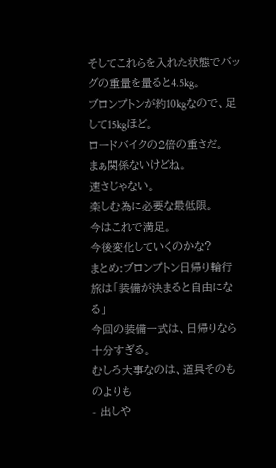そしてこれらを入れた状態でバッグの重量を量ると4.5kg。
ブロンプトンが約10kgなので、足して15kgほど。
ロードバイクの2倍の重さだ。
まぁ関係ないけどね。
速さじゃない。
楽しむ為に必要な最低限。
今はこれで満足。
今後変化していくのかな?
まとめ:ブロンプトン日帰り輪行旅は「装備が決まると自由になる」
今回の装備一式は、日帰りなら十分すぎる。
むしろ大事なのは、道具そのものよりも
- 出しや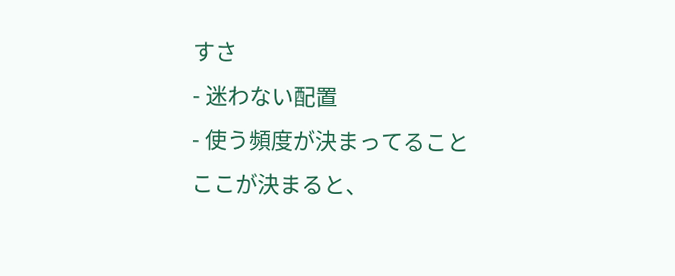すさ
- 迷わない配置
- 使う頻度が決まってること
ここが決まると、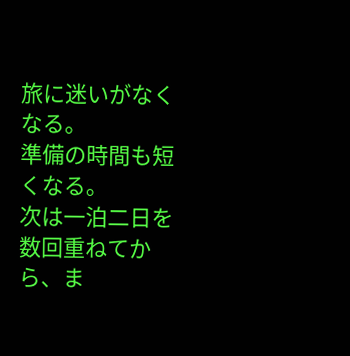旅に迷いがなくなる。
準備の時間も短くなる。
次は一泊二日を数回重ねてから、ま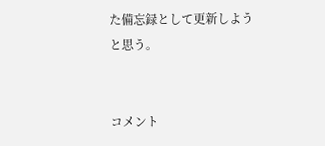た備忘録として更新しようと思う。


コメント